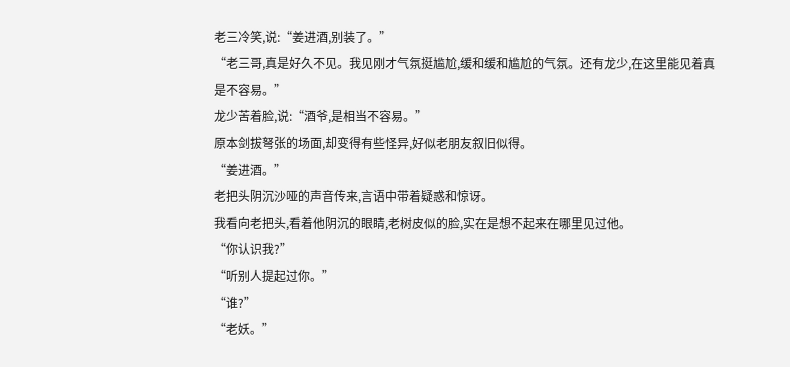老三冷笑,说:“姜进酒,别装了。”
“老三哥,真是好久不见。我见刚才气氛挺尴尬,缓和缓和尴尬的气氛。还有龙少,在这里能见着真是不容易。”
龙少苦着脸,说:“酒爷,是相当不容易。”
原本剑拔弩张的场面,却变得有些怪异,好似老朋友叙旧似得。
“姜进酒。”
老把头阴沉沙哑的声音传来,言语中带着疑惑和惊讶。
我看向老把头,看着他阴沉的眼睛,老树皮似的脸,实在是想不起来在哪里见过他。
“你认识我?”
“听别人提起过你。”
“谁?”
“老妖。”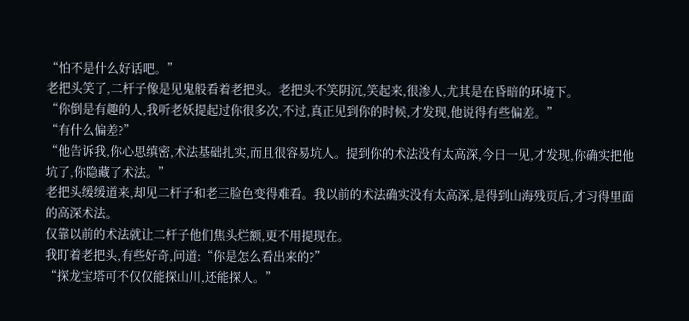“怕不是什么好话吧。”
老把头笑了,二杆子像是见鬼般看着老把头。老把头不笑阴沉,笑起来,很渗人,尤其是在昏暗的环境下。
“你倒是有趣的人,我听老妖提起过你很多次,不过,真正见到你的时候,才发现,他说得有些偏差。”
“有什么偏差?”
“他告诉我,你心思缜密,术法基础扎实,而且很容易坑人。提到你的术法没有太高深,今日一见,才发现,你确实把他坑了,你隐藏了术法。”
老把头缓缓道来,却见二杆子和老三脸色变得难看。我以前的术法确实没有太高深,是得到山海残页后,才习得里面的高深术法。
仅靠以前的术法就让二杆子他们焦头烂额,更不用提现在。
我盯着老把头,有些好奇,问道:“你是怎么看出来的?”
“探龙宝塔可不仅仅能探山川,还能探人。”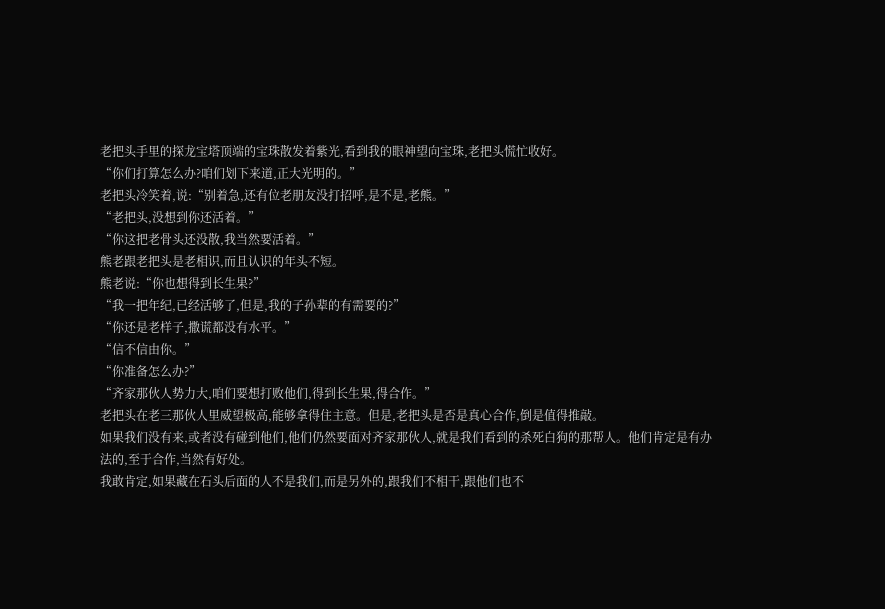老把头手里的探龙宝塔顶端的宝珠散发着紫光,看到我的眼神望向宝珠,老把头慌忙收好。
“你们打算怎么办?咱们划下来道,正大光明的。”
老把头冷笑着,说:“别着急,还有位老朋友没打招呼,是不是,老熊。”
“老把头,没想到你还活着。”
“你这把老骨头还没散,我当然要活着。”
熊老跟老把头是老相识,而且认识的年头不短。
熊老说:“你也想得到长生果?”
“我一把年纪,已经活够了,但是,我的子孙辈的有需要的?”
“你还是老样子,撒谎都没有水平。”
“信不信由你。”
“你准备怎么办?”
“齐家那伙人势力大,咱们要想打败他们,得到长生果,得合作。”
老把头在老三那伙人里威望极高,能够拿得住主意。但是,老把头是否是真心合作,倒是值得推敲。
如果我们没有来,或者没有碰到他们,他们仍然要面对齐家那伙人,就是我们看到的杀死白狗的那帮人。他们肯定是有办法的,至于合作,当然有好处。
我敢肯定,如果藏在石头后面的人不是我们,而是另外的,跟我们不相干,跟他们也不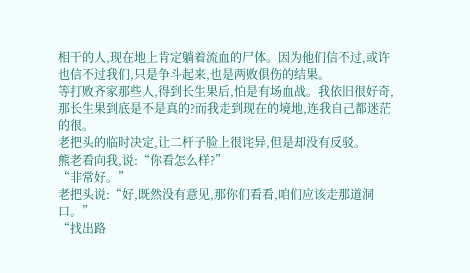相干的人,现在地上肯定躺着流血的尸体。因为他们信不过,或许也信不过我们,只是争斗起来,也是两败俱伤的结果。
等打败齐家那些人,得到长生果后,怕是有场血战。我依旧很好奇,那长生果到底是不是真的?而我走到现在的境地,连我自己都迷茫的很。
老把头的临时决定,让二杆子脸上很诧异,但是却没有反驳。
熊老看向我,说:“你看怎么样?”
“非常好。”
老把头说:“好,既然没有意见,那你们看看,咱们应该走那道洞口。”
“找出路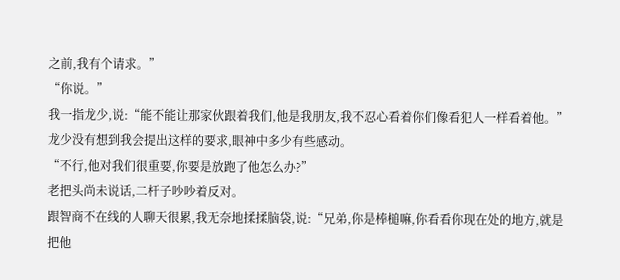之前,我有个请求。”
“你说。”
我一指龙少,说:“能不能让那家伙跟着我们,他是我朋友,我不忍心看着你们像看犯人一样看着他。”
龙少没有想到我会提出这样的要求,眼神中多少有些感动。
“不行,他对我们很重要,你要是放跑了他怎么办?”
老把头尚未说话,二杆子吵吵着反对。
跟智商不在线的人聊天很累,我无奈地揉揉脑袋,说:“兄弟,你是棒槌嘛,你看看你现在处的地方,就是把他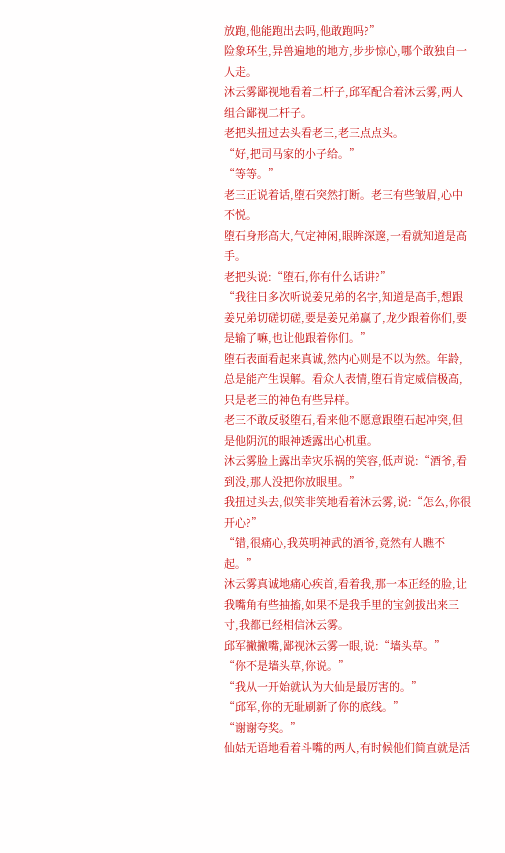放跑,他能跑出去吗,他敢跑吗?”
险象环生,异兽遍地的地方,步步惊心,哪个敢独自一人走。
沐云雾鄙视地看着二杆子,邱军配合着沐云雾,两人组合鄙视二杆子。
老把头扭过去头看老三,老三点点头。
“好,把司马家的小子给。”
“等等。”
老三正说着话,堕石突然打断。老三有些皱眉,心中不悦。
堕石身形高大,气定神闲,眼眸深邃,一看就知道是高手。
老把头说:“堕石,你有什么话讲?”
“我往日多次听说姜兄弟的名字,知道是高手,想跟姜兄弟切磋切磋,要是姜兄弟赢了,龙少跟着你们,要是输了嘛,也让他跟着你们。”
堕石表面看起来真诚,然内心则是不以为然。年龄,总是能产生误解。看众人表情,堕石肯定威信极高,只是老三的神色有些异样。
老三不敢反驳堕石,看来他不愿意跟堕石起冲突,但是他阴沉的眼神透露出心机重。
沐云雾脸上露出幸灾乐祸的笑容,低声说:“酒爷,看到没,那人没把你放眼里。”
我扭过头去,似笑非笑地看着沐云雾,说:“怎么,你很开心?”
“错,很痛心,我英明神武的酒爷,竟然有人瞧不起。”
沐云雾真诚地痛心疾首,看着我,那一本正经的脸,让我嘴角有些抽搐,如果不是我手里的宝剑拔出来三寸,我都已经相信沐云雾。
邱军撇撇嘴,鄙视沐云雾一眼,说:“墙头草。”
“你不是墙头草,你说。”
“我从一开始就认为大仙是最厉害的。”
“邱军,你的无耻刷新了你的底线。”
“谢谢夸奖。”
仙姑无语地看着斗嘴的两人,有时候他们简直就是活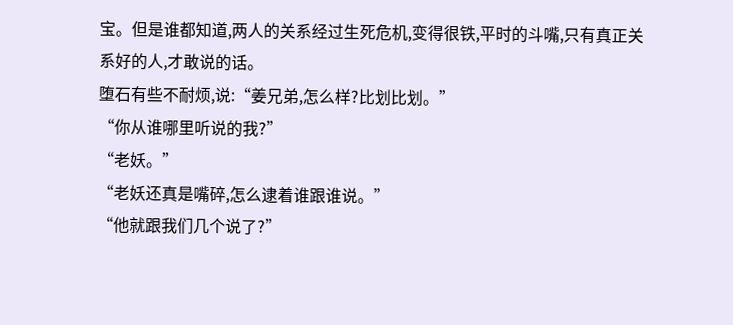宝。但是谁都知道,两人的关系经过生死危机,变得很铁,平时的斗嘴,只有真正关系好的人,才敢说的话。
堕石有些不耐烦,说:“姜兄弟,怎么样?比划比划。”
“你从谁哪里听说的我?”
“老妖。”
“老妖还真是嘴碎,怎么逮着谁跟谁说。”
“他就跟我们几个说了?”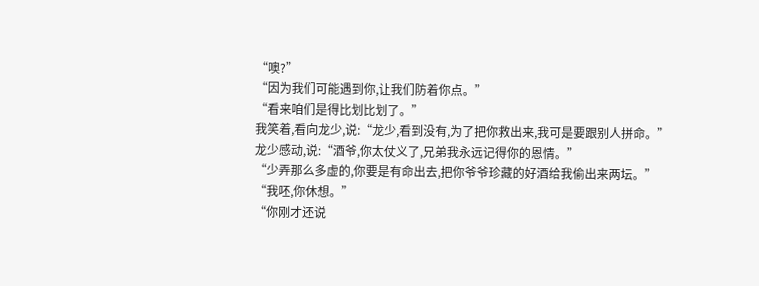“噢?”
“因为我们可能遇到你,让我们防着你点。”
“看来咱们是得比划比划了。”
我笑着,看向龙少,说:“龙少,看到没有,为了把你救出来,我可是要跟别人拼命。”
龙少感动,说:“酒爷,你太仗义了,兄弟我永远记得你的恩情。”
“少弄那么多虚的,你要是有命出去,把你爷爷珍藏的好酒给我偷出来两坛。”
“我呸,你休想。”
“你刚才还说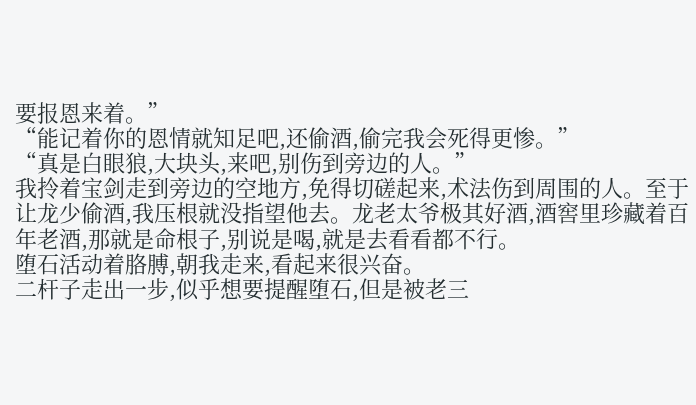要报恩来着。”
“能记着你的恩情就知足吧,还偷酒,偷完我会死得更惨。”
“真是白眼狼,大块头,来吧,别伤到旁边的人。”
我拎着宝剑走到旁边的空地方,免得切磋起来,术法伤到周围的人。至于让龙少偷酒,我压根就没指望他去。龙老太爷极其好酒,酒窖里珍藏着百年老酒,那就是命根子,别说是喝,就是去看看都不行。
堕石活动着胳膊,朝我走来,看起来很兴奋。
二杆子走出一步,似乎想要提醒堕石,但是被老三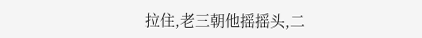拉住,老三朝他摇摇头,二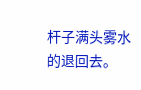杆子满头雾水的退回去。